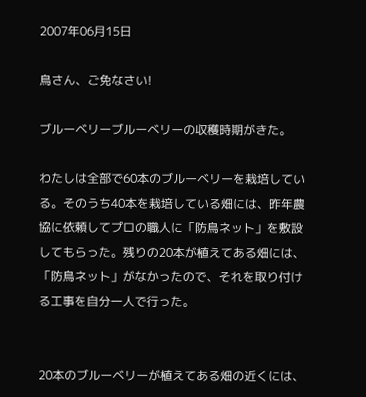2007年06月15日

鳥さん、ご免なさい!

ブルーベリーブルーベリーの収穫時期がきた。

わたしは全部で60本のブルーベリーを栽培している。そのうち40本を栽培している畑には、昨年農協に依頼してプロの職人に「防鳥ネット」を敷設してもらった。残りの20本が植えてある畑には、「防鳥ネット」がなかったので、それを取り付ける工事を自分一人で行った。


20本のブルーベリーが植えてある畑の近くには、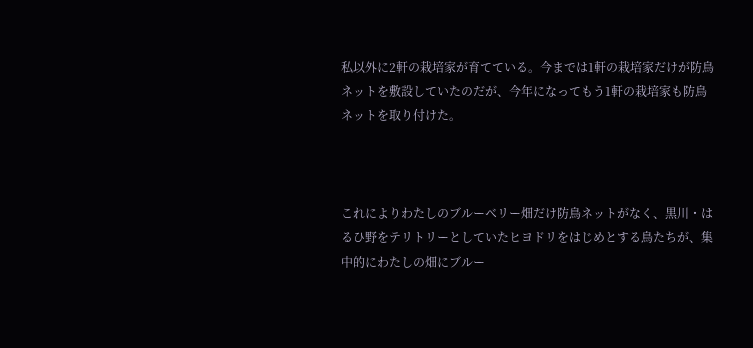私以外に2軒の栽培家が育てている。今までは1軒の栽培家だけが防鳥ネットを敷設していたのだが、今年になってもう1軒の栽培家も防鳥ネットを取り付けた。



これによりわたしのブルーベリー畑だけ防鳥ネットがなく、黒川・はるひ野をテリトリーとしていたヒヨドリをはじめとする鳥たちが、集中的にわたしの畑にブルー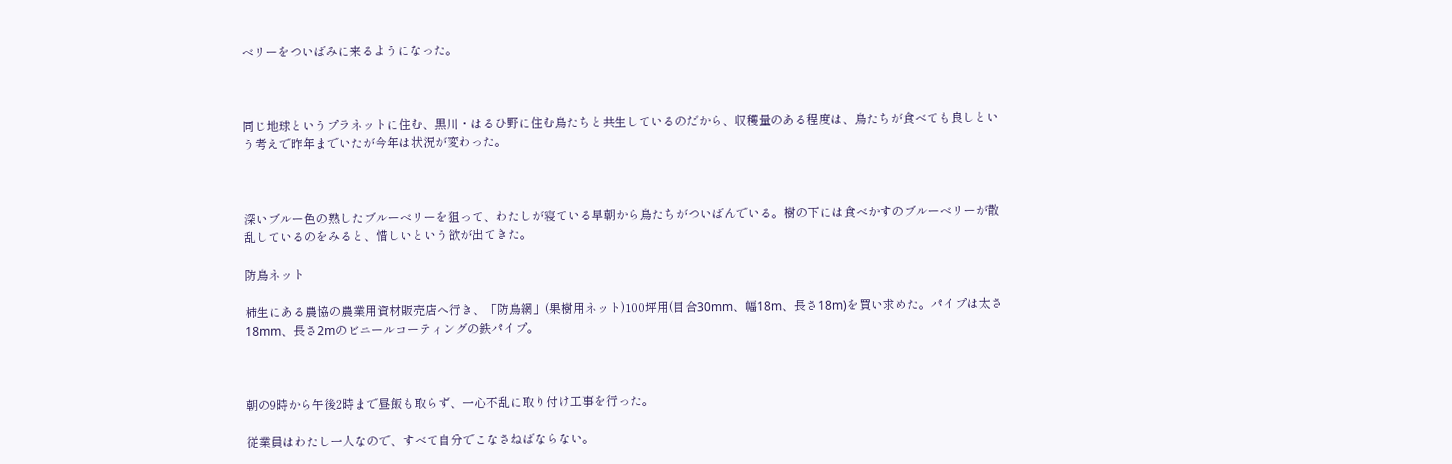ベリーをついばみに来るようになった。



同じ地球というプラネットに住む、黒川・はるひ野に住む鳥たちと共生しているのだから、収穫量のある程度は、鳥たちが食べても良しという考えで昨年までいたが今年は状況が変わった。



深いブルー色の熟したブルーベリーを狙って、わたしが寝ている早朝から鳥たちがついばんでいる。樹の下には食べかすのブルーベリーが散乱しているのをみると、惜しいという欲が出てきた。

防鳥ネット

柿生にある農協の農業用資材販売店へ行き、「防鳥網」(果樹用ネット)100坪用(目合30mm、幅18m、長さ18m)を買い求めた。パイプは太さ18mm、長さ2mのビニールコーティングの鉄パイプ。



朝の9時から午後2時まで昼飯も取らず、一心不乱に取り付け工事を行った。

従業員はわたし一人なので、すべて自分でこなさねばならない。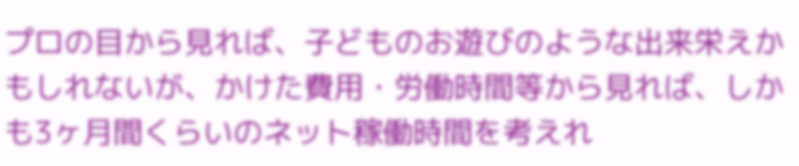プロの目から見れば、子どものお遊びのような出来栄えかもしれないが、かけた費用・労働時間等から見れば、しかも3ヶ月間くらいのネット稼働時間を考えれ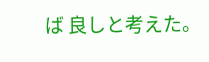ば 良しと考えた。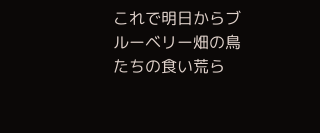これで明日からブルーベリー畑の鳥たちの食い荒ら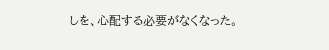しを、心配する必要がなくなった。